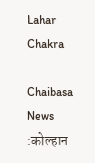Lahar Chakra

Chaibasa News :कोल्हान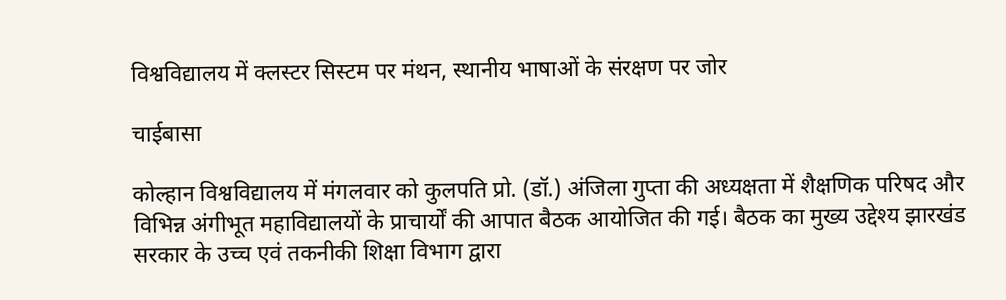विश्वविद्यालय में क्लस्टर सिस्टम पर मंथन, स्थानीय भाषाओं के संरक्षण पर जोर

चाईबासा

कोल्हान विश्वविद्यालय में मंगलवार को कुलपति प्रो. (डॉ.) अंजिला गुप्ता की अध्यक्षता में शैक्षणिक परिषद और विभिन्न अंगीभूत महाविद्यालयों के प्राचार्यों की आपात बैठक आयोजित की गई। बैठक का मुख्य उद्देश्य झारखंड सरकार के उच्च एवं तकनीकी शिक्षा विभाग द्वारा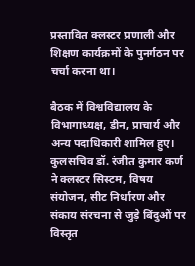प्रस्तावित क्लस्टर प्रणाली और शिक्षण कार्यक्रमों के पुनर्गठन पर चर्चा करना था।

बैठक में विश्वविद्यालय के विभागाध्यक्ष, डीन, प्राचार्य और अन्य पदाधिकारी शामिल हुए। कुलसचिव डॉ. रंजीत कुमार कर्ण ने क्लस्टर सिस्टम, विषय संयोजन, सीट निर्धारण और संकाय संरचना से जुड़े बिंदुओं पर विस्तृत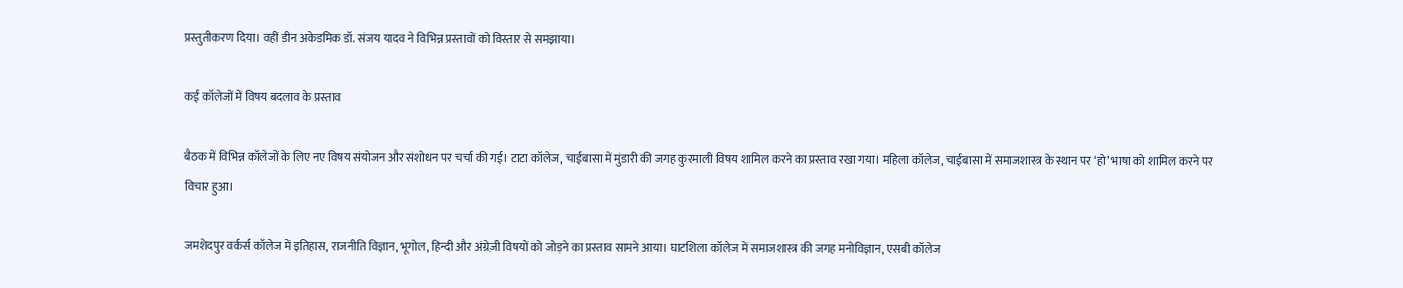प्रस्तुतीकरण दिया। वहीं डीन अकेडमिक डॉ. संजय यादव ने विभिन्न प्रस्तावों को विस्तार से समझाया।

कई कॉलेजों में विषय बदलाव के प्रस्ताव

बैठक में विभिन्न कॉलेजों के लिए नए विषय संयोजन और संशोधन पर चर्चा की गई। टाटा कॉलेज, चाईबासा में मुंडारी की जगह कुरमाली विषय शामिल करने का प्रस्ताव रखा गया। महिला कॉलेज, चाईबासा में समाजशास्त्र के स्थान पर ‘हो’ भाषा को शामिल करने पर विचार हुआ।

जमशेदपुर वर्कर्स कॉलेज में इतिहास, राजनीति विज्ञान, भूगोल, हिन्दी और अंग्रेज़ी विषयों को जोड़ने का प्रस्ताव सामने आया। घाटशिला कॉलेज में समाजशास्त्र की जगह मनोविज्ञान, एसबी कॉलेज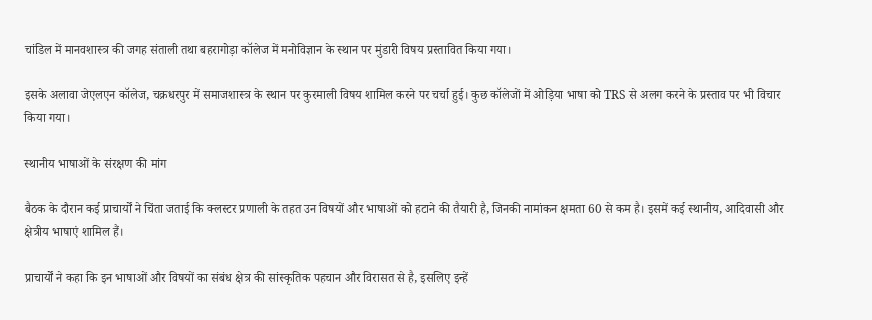चांडिल में मानवशास्त्र की जगह संताली तथा बहरागोड़ा कॉलेज में मनोविज्ञान के स्थान पर मुंडारी विषय प्रस्तावित किया गया।

इसके अलावा जेएलएन कॉलेज, चक्रधरपुर में समाजशास्त्र के स्थान पर कुरमाली विषय शामिल करने पर चर्चा हुई। कुछ कॉलेजों में ओड़िया भाषा को TRS से अलग करने के प्रस्ताव पर भी विचार किया गया।

स्थानीय भाषाओं के संरक्षण की मांग

बैठक के दौरान कई प्राचार्यों ने चिंता जताई कि क्लस्टर प्रणाली के तहत उन विषयों और भाषाओं को हटाने की तैयारी है, जिनकी नामांकन क्षमता 60 से कम है। इसमें कई स्थानीय, आदिवासी और क्षेत्रीय भाषाएं शामिल हैं।

प्राचार्यों ने कहा कि इन भाषाओं और विषयों का संबंध क्षेत्र की सांस्कृतिक पहचान और विरासत से है, इसलिए इन्हें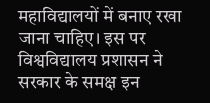महाविद्यालयों में बनाए रखा जाना चाहिए। इस पर विश्वविद्यालय प्रशासन ने सरकार के समक्ष इन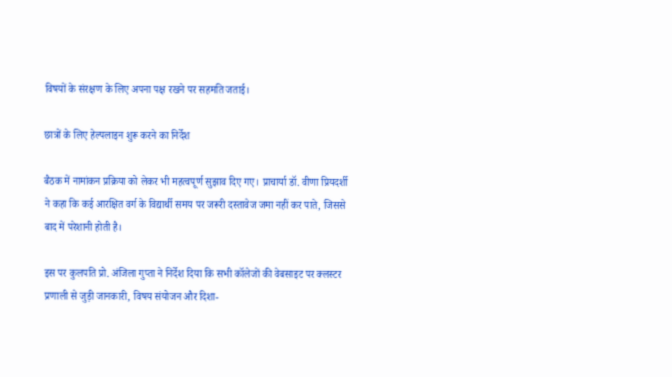विषयों के संरक्षण के लिए अपना पक्ष रखने पर सहमति जताई।

छात्रों के लिए हेल्पलाइन शुरू करने का निर्देश

बैठक में नामांकन प्रक्रिया को लेकर भी महत्वपूर्ण सुझाव दिए गए। प्राचार्या डॉ. वीणा प्रियदर्शी ने कहा कि कई आरक्षित वर्ग के विद्यार्थी समय पर जरूरी दस्तावेज जमा नहीं कर पाते, जिससे बाद में परेशानी होती है।

इस पर कुलपति प्रो. अंजिला गुप्ता ने निर्देश दिया कि सभी कॉलेजों की वेबसाइट पर क्लस्टर प्रणाली से जुड़ी जानकारी, विषय संयोजन और दिशा-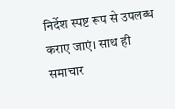निर्देश स्पष्ट रूप से उपलब्ध कराए जाएं। साथ ही समाचार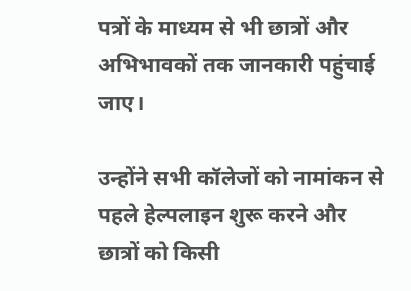पत्रों के माध्यम से भी छात्रों और अभिभावकों तक जानकारी पहुंचाई जाए।

उन्होंने सभी कॉलेजों को नामांकन से पहले हेल्पलाइन शुरू करने और छात्रों को किसी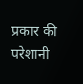प्रकार की परेशानी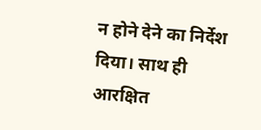न होने देने का निर्देश दिया। साथ ही आरक्षित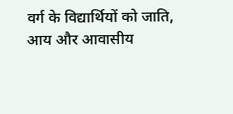वर्ग के विद्यार्थियों को जाति, आय और आवासीय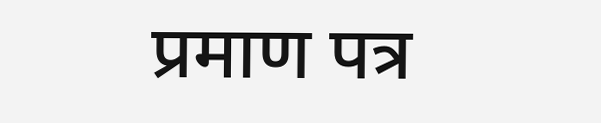प्रमाण पत्र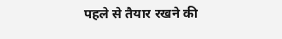पहले से तैयार रखने की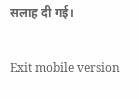सलाह दी गई।

Exit mobile version